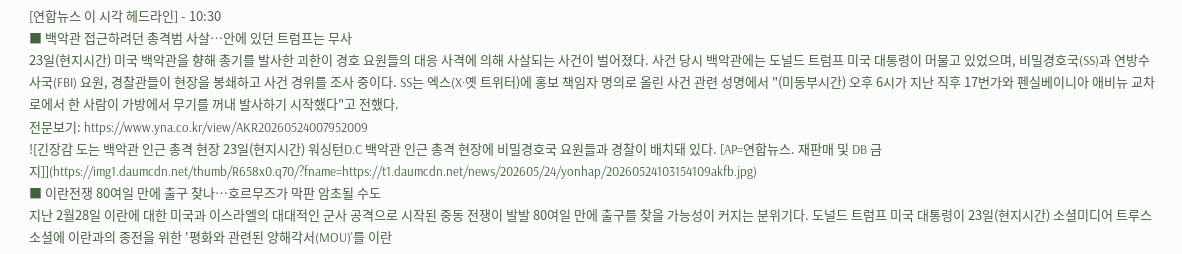[연합뉴스 이 시각 헤드라인] - 10:30
■ 백악관 접근하려던 총격범 사살…안에 있던 트럼프는 무사
23일(현지시간) 미국 백악관을 향해 총기를 발사한 괴한이 경호 요원들의 대응 사격에 의해 사살되는 사건이 벌어졌다. 사건 당시 백악관에는 도널드 트럼프 미국 대통령이 머물고 있었으며, 비밀경호국(SS)과 연방수사국(FBI) 요원, 경찰관들이 현장을 봉쇄하고 사건 경위를 조사 중이다. SS는 엑스(X·옛 트위터)에 홍보 책임자 명의로 올린 사건 관련 성명에서 "(미동부시간) 오후 6시가 지난 직후 17번가와 펜실베이니아 애비뉴 교차로에서 한 사람이 가방에서 무기를 꺼내 발사하기 시작했다"고 전했다.
전문보기: https://www.yna.co.kr/view/AKR20260524007952009
![긴장감 도는 백악관 인근 총격 현장 23일(현지시간) 워싱턴D.C 백악관 인근 총격 현장에 비밀경호국 요원들과 경찰이 배치돼 있다. [AP=연합뉴스. 재판매 및 DB 금지]](https://img1.daumcdn.net/thumb/R658x0.q70/?fname=https://t1.daumcdn.net/news/202605/24/yonhap/20260524103154109akfb.jpg)
■ 이란전쟁 80여일 만에 출구 찾나…호르무즈가 막판 암초될 수도
지난 2월28일 이란에 대한 미국과 이스라엘의 대대적인 군사 공격으로 시작된 중동 전쟁이 발발 80여일 만에 출구를 찾을 가능성이 커지는 분위기다. 도널드 트럼프 미국 대통령이 23일(현지시간) 소셜미디어 트루스소셜에 이란과의 종전을 위한 '평화와 관련된 양해각서(MOU)'를 이란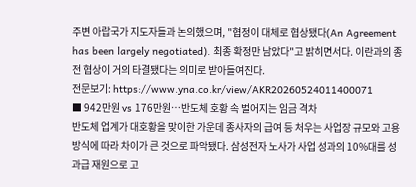주변 아랍국가 지도자들과 논의했으며, "협정이 대체로 협상됐다(An Agreement has been largely negotiated). 최종 확정만 남았다"고 밝히면서다. 이란과의 종전 협상이 거의 타결됐다는 의미로 받아들여진다.
전문보기: https://www.yna.co.kr/view/AKR20260524011400071
■ 942만원 vs 176만원…반도체 호황 속 벌어지는 임금 격차
반도체 업계가 대호황을 맞이한 가운데 종사자의 급여 등 처우는 사업장 규모와 고용 방식에 따라 차이가 큰 것으로 파악됐다. 삼성전자 노사가 사업 성과의 10%대를 성과급 재원으로 고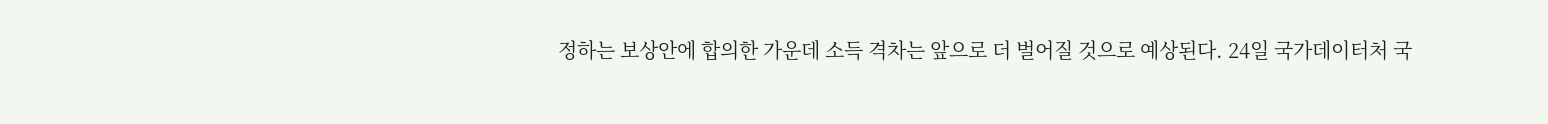정하는 보상안에 합의한 가운데 소득 격차는 앞으로 더 벌어질 것으로 예상된다. 24일 국가데이터처 국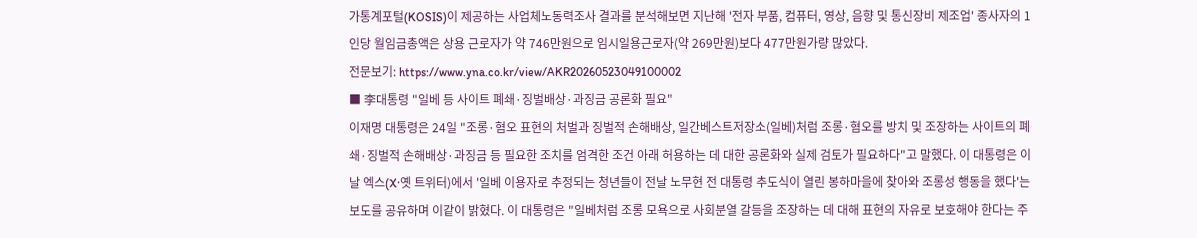가통계포털(KOSIS)이 제공하는 사업체노동력조사 결과를 분석해보면 지난해 '전자 부품, 컴퓨터, 영상, 음향 및 통신장비 제조업' 종사자의 1인당 월임금총액은 상용 근로자가 약 746만원으로 임시일용근로자(약 269만원)보다 477만원가량 많았다.
전문보기: https://www.yna.co.kr/view/AKR20260523049100002
■ 李대통령 "일베 등 사이트 폐쇄·징벌배상·과징금 공론화 필요"
이재명 대통령은 24일 "조롱·혐오 표현의 처벌과 징벌적 손해배상, 일간베스트저장소(일베)처럼 조롱·혐오를 방치 및 조장하는 사이트의 폐쇄·징벌적 손해배상·과징금 등 필요한 조치를 엄격한 조건 아래 허용하는 데 대한 공론화와 실제 검토가 필요하다"고 말했다. 이 대통령은 이날 엑스(X·옛 트위터)에서 '일베 이용자로 추정되는 청년들이 전날 노무현 전 대통령 추도식이 열린 봉하마을에 찾아와 조롱성 행동을 했다'는 보도를 공유하며 이같이 밝혔다. 이 대통령은 "일베처럼 조롱 모욕으로 사회분열 갈등을 조장하는 데 대해 표현의 자유로 보호해야 한다는 주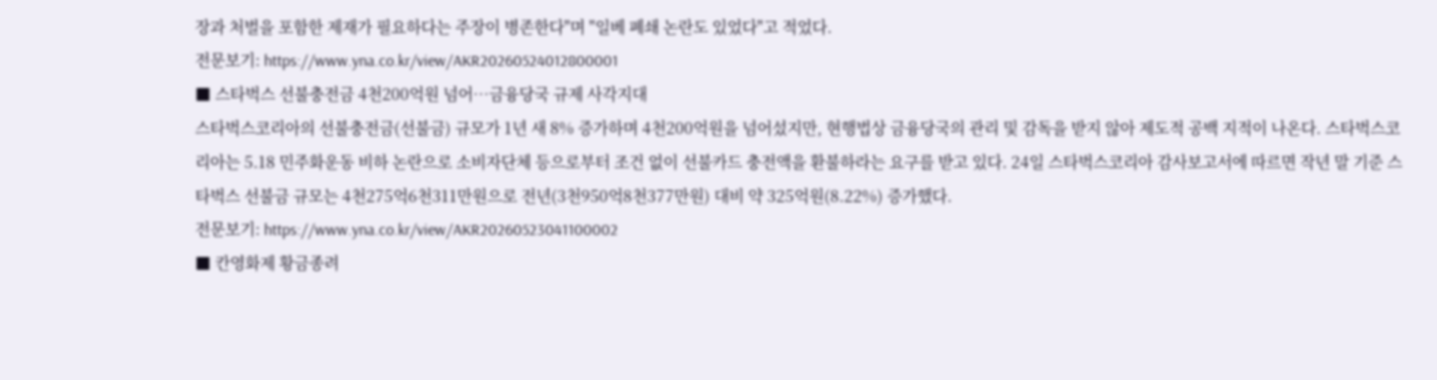장과 처벌을 포함한 제재가 필요하다는 주장이 병존한다"며 "일베 폐쇄 논란도 있었다"고 적었다.
전문보기: https://www.yna.co.kr/view/AKR20260524012800001
■ 스타벅스 선불충전금 4천200억원 넘어…금융당국 규제 사각지대
스타벅스코리아의 선불충전금(선불금) 규모가 1년 새 8% 증가하며 4천200억원을 넘어섰지만, 현행법상 금융당국의 관리 및 감독을 받지 않아 제도적 공백 지적이 나온다. 스타벅스코리아는 5.18 민주화운동 비하 논란으로 소비자단체 등으로부터 조건 없이 선불카드 충전액을 환불하라는 요구를 받고 있다. 24일 스타벅스코리아 감사보고서에 따르면 작년 말 기준 스타벅스 선불금 규모는 4천275억6천311만원으로 전년(3천950억8천377만원) 대비 약 325억원(8.22%) 증가했다.
전문보기: https://www.yna.co.kr/view/AKR20260523041100002
■ 칸영화제 황금종려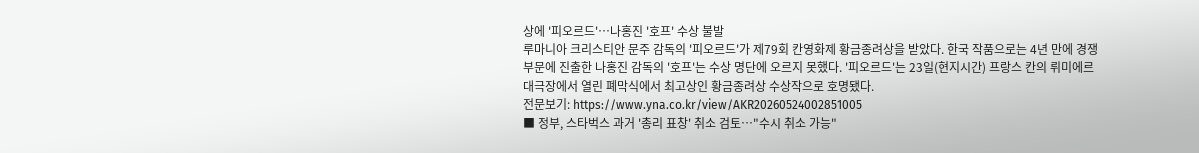상에 '피오르드'…나홍진 '호프' 수상 불발
루마니아 크리스티안 문주 감독의 '피오르드'가 제79회 칸영화제 황금종려상을 받았다. 한국 작품으로는 4년 만에 경쟁부문에 진출한 나홍진 감독의 '호프'는 수상 명단에 오르지 못했다. '피오르드'는 23일(현지시간) 프랑스 칸의 뤼미에르 대극장에서 열린 폐막식에서 최고상인 황금종려상 수상작으로 호명됐다.
전문보기: https://www.yna.co.kr/view/AKR20260524002851005
■ 정부, 스타벅스 과거 '총리 표창' 취소 검토…"수시 취소 가능"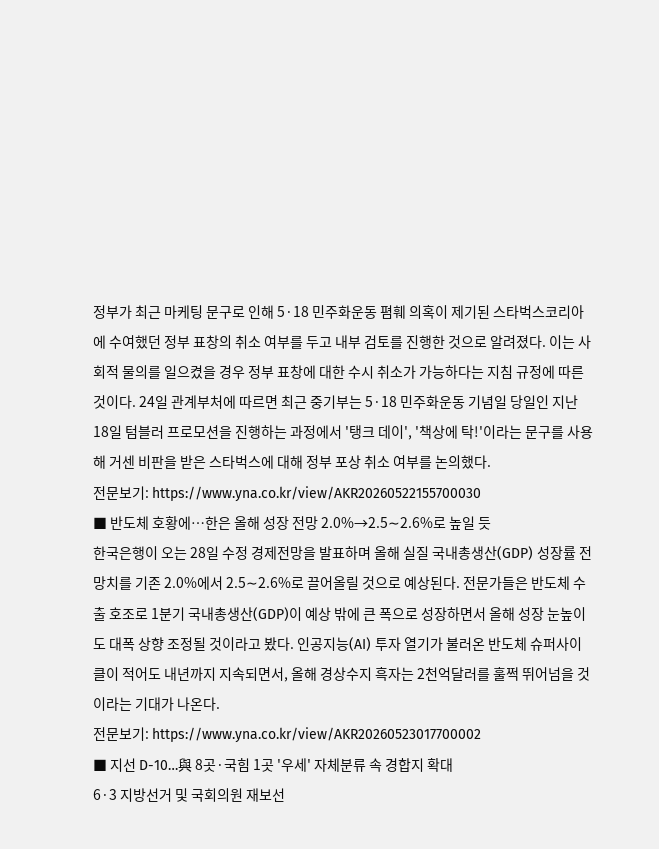정부가 최근 마케팅 문구로 인해 5·18 민주화운동 폄훼 의혹이 제기된 스타벅스코리아에 수여했던 정부 표창의 취소 여부를 두고 내부 검토를 진행한 것으로 알려졌다. 이는 사회적 물의를 일으켰을 경우 정부 표창에 대한 수시 취소가 가능하다는 지침 규정에 따른 것이다. 24일 관계부처에 따르면 최근 중기부는 5·18 민주화운동 기념일 당일인 지난 18일 텀블러 프로모션을 진행하는 과정에서 '탱크 데이', '책상에 탁!'이라는 문구를 사용해 거센 비판을 받은 스타벅스에 대해 정부 포상 취소 여부를 논의했다.
전문보기: https://www.yna.co.kr/view/AKR20260522155700030
■ 반도체 호황에…한은 올해 성장 전망 2.0%→2.5∼2.6%로 높일 듯
한국은행이 오는 28일 수정 경제전망을 발표하며 올해 실질 국내총생산(GDP) 성장률 전망치를 기존 2.0%에서 2.5∼2.6%로 끌어올릴 것으로 예상된다. 전문가들은 반도체 수출 호조로 1분기 국내총생산(GDP)이 예상 밖에 큰 폭으로 성장하면서 올해 성장 눈높이도 대폭 상향 조정될 것이라고 봤다. 인공지능(AI) 투자 열기가 불러온 반도체 슈퍼사이클이 적어도 내년까지 지속되면서, 올해 경상수지 흑자는 2천억달러를 훌쩍 뛰어넘을 것이라는 기대가 나온다.
전문보기: https://www.yna.co.kr/view/AKR20260523017700002
■ 지선 D-10…與 8곳·국힘 1곳 '우세' 자체분류 속 경합지 확대
6·3 지방선거 및 국회의원 재보선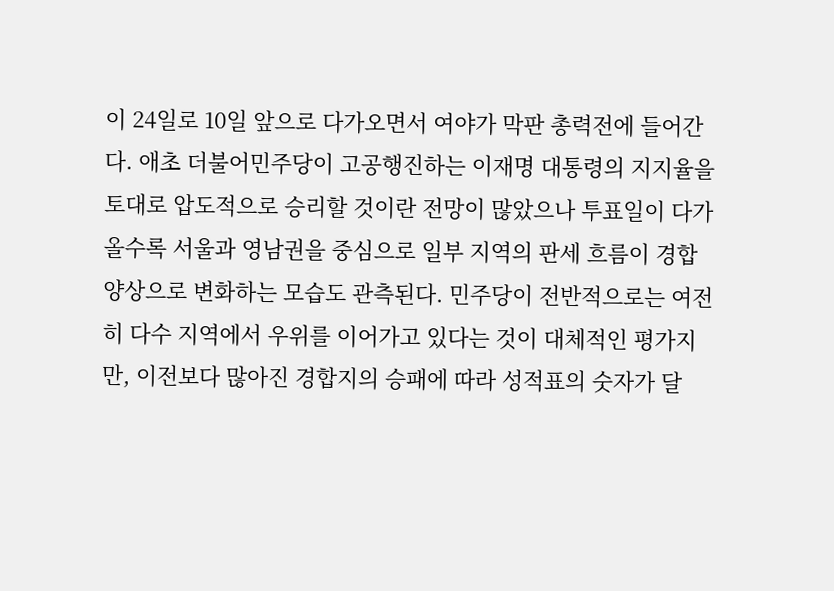이 24일로 10일 앞으로 다가오면서 여야가 막판 총력전에 들어간다. 애초 더불어민주당이 고공행진하는 이재명 대통령의 지지율을 토대로 압도적으로 승리할 것이란 전망이 많았으나 투표일이 다가올수록 서울과 영남권을 중심으로 일부 지역의 판세 흐름이 경합 양상으로 변화하는 모습도 관측된다. 민주당이 전반적으로는 여전히 다수 지역에서 우위를 이어가고 있다는 것이 대체적인 평가지만, 이전보다 많아진 경합지의 승패에 따라 성적표의 숫자가 달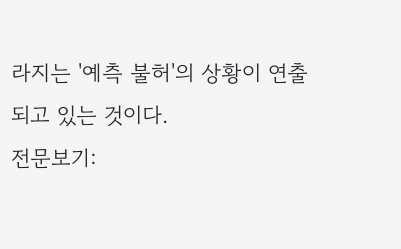라지는 '예측 불허'의 상황이 연출되고 있는 것이다.
전문보기: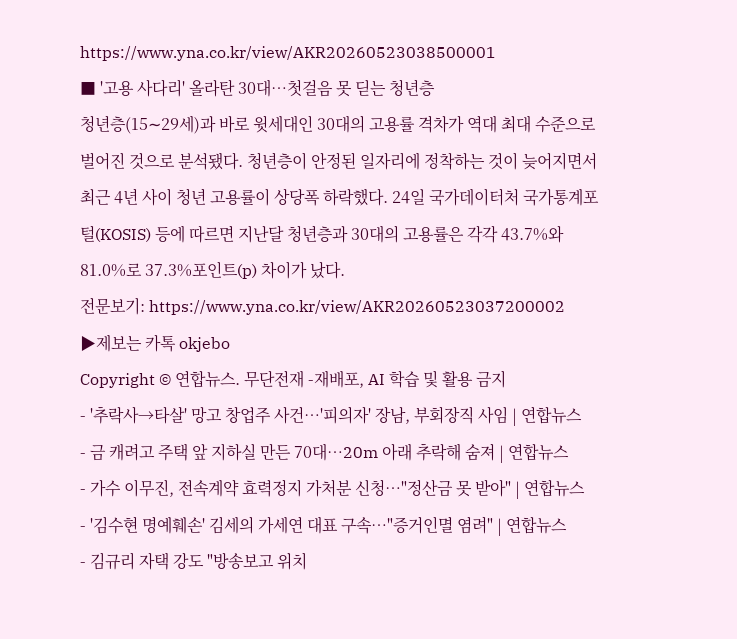https://www.yna.co.kr/view/AKR20260523038500001
■ '고용 사다리' 올라탄 30대…첫걸음 못 딛는 청년층
청년층(15∼29세)과 바로 윗세대인 30대의 고용률 격차가 역대 최대 수준으로 벌어진 것으로 분석됐다. 청년층이 안정된 일자리에 정착하는 것이 늦어지면서 최근 4년 사이 청년 고용률이 상당폭 하락했다. 24일 국가데이터처 국가통계포털(KOSIS) 등에 따르면 지난달 청년층과 30대의 고용률은 각각 43.7%와 81.0%로 37.3%포인트(p) 차이가 났다.
전문보기: https://www.yna.co.kr/view/AKR20260523037200002
▶제보는 카톡 okjebo
Copyright © 연합뉴스. 무단전재 -재배포, AI 학습 및 활용 금지
- '추락사→타살' 망고 창업주 사건…'피의자' 장남, 부회장직 사임 | 연합뉴스
- 금 캐려고 주택 앞 지하실 만든 70대…20m 아래 추락해 숨져 | 연합뉴스
- 가수 이무진, 전속계약 효력정지 가처분 신청…"정산금 못 받아" | 연합뉴스
- '김수현 명예훼손' 김세의 가세연 대표 구속…"증거인멸 염려" | 연합뉴스
- 김규리 자택 강도 "방송보고 위치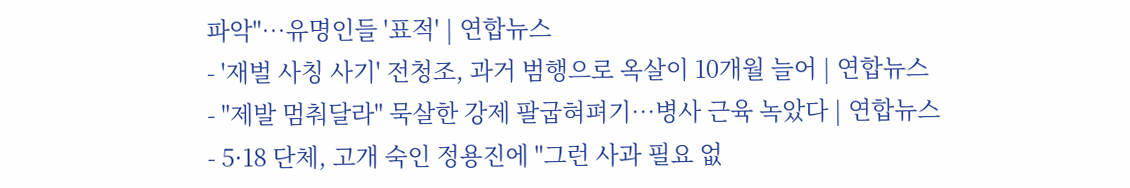파악"…유명인들 '표적' | 연합뉴스
- '재벌 사칭 사기' 전청조, 과거 범행으로 옥살이 10개월 늘어 | 연합뉴스
- "제발 멈춰달라" 묵살한 강제 팔굽혀펴기…병사 근육 녹았다 | 연합뉴스
- 5·18 단체, 고개 숙인 정용진에 "그런 사과 필요 없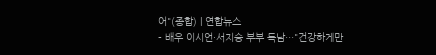어"(종합) | 연합뉴스
- 배우 이시언·서지승 부부 득남…"건강하게만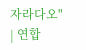자라다오" | 연합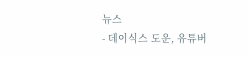뉴스
- 데이식스 도운, 유튜버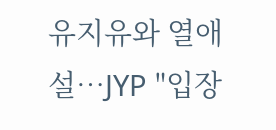유지유와 열애설…JYP "입장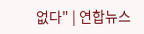없다" | 연합뉴스